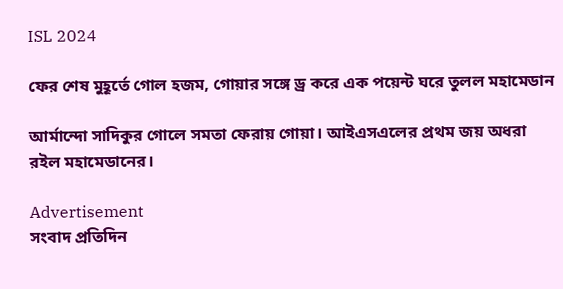ISL 2024

ফের শেষ মুহূর্তে গোল হজম, গোয়ার সঙ্গে ড্র করে এক পয়েন্ট ঘরে তুলল মহামেডান

আর্মান্দো সাদিকুর গোলে সমতা ফেরায় গোয়া। আইএসএলের প্রথম জয় অধরা রইল মহামেডানের।

Advertisement
সংবাদ প্রতিদিন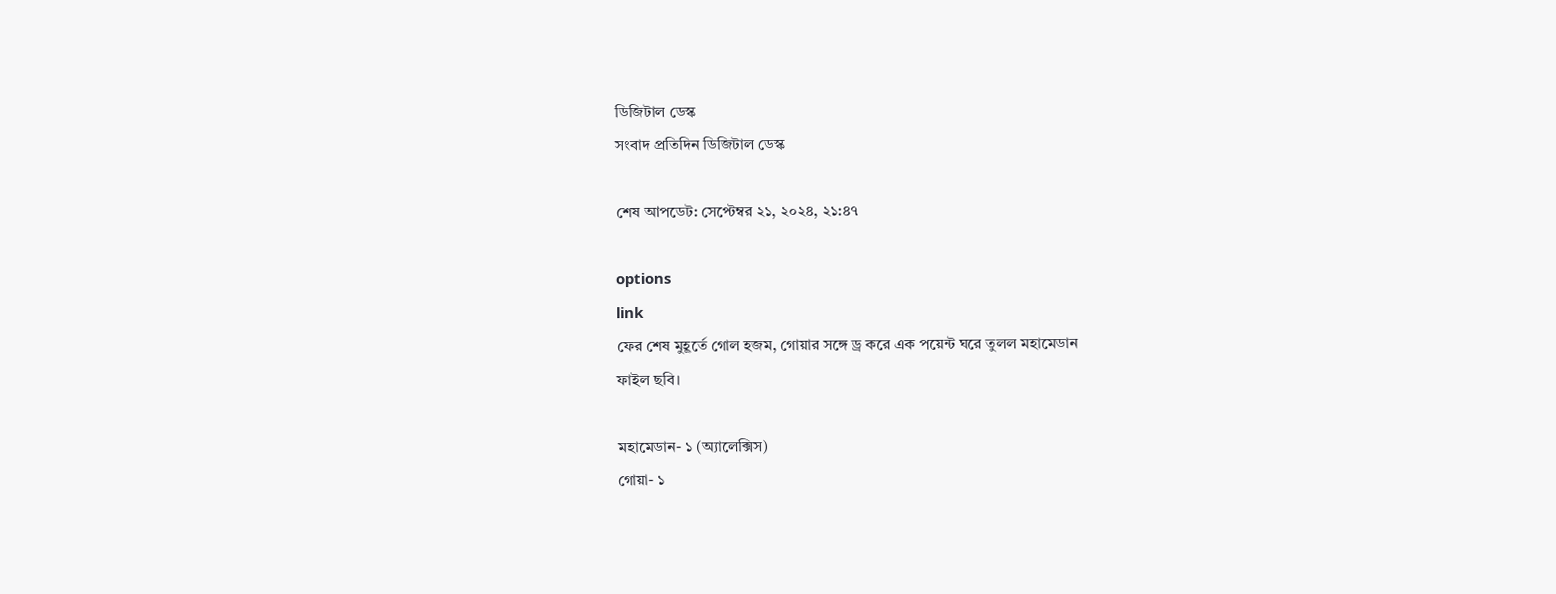ডিজিটাল ডেস্ক
সংবাদ প্রতিদিন ডিজিটাল ডেস্ক

শেষ আপডেট: সেপ্টেম্বর ২১, ২০২৪, ২১:৪৭

options
link
ফের শেষ মুহূর্তে গোল হজম, গোয়ার সঙ্গে ড্র করে এক পয়েন্ট ঘরে তুলল মহামেডান
ফাইল ছবি।

মহামেডান- ১ (অ্যালেক্সিস)
গোয়া- ১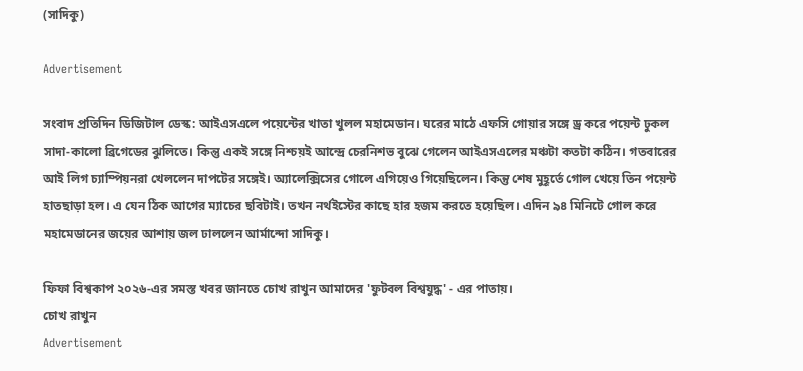(সাদিকু)

Advertisement

সংবাদ প্রতিদিন ডিজিটাল ডেস্ক: আইএসএলে পয়েন্টের খাতা খুলল মহামেডান। ঘরের মাঠে এফসি গোয়ার সঙ্গে ড্র করে পয়েন্ট ঢুকল সাদা-কালো ব্রিগেডের ঝুলিতে। কিন্তু একই সঙ্গে নিশ্চয়ই আন্দ্রে চেরনিশভ বুঝে গেলেন আইএসএলের মঞ্চটা কতটা কঠিন। গতবারের আই লিগ চ্যাম্পিয়নরা খেললেন দাপটের সঙ্গেই। অ্যালেক্সিসের গোলে এগিয়েও গিয়েছিলেন। কিন্তু শেষ মুহূর্তে গোল খেয়ে তিন পয়েন্ট হাতছাড়া হল। এ যেন ঠিক আগের ম্যাচের ছবিটাই। তখন নর্থইস্টের কাছে হার হজম করতে হয়েছিল। এদিন ৯৪ মিনিটে গোল করে মহামেডানের জয়ের আশায় জল ঢাললেন আর্মান্দো সাদিকু।

ফিফা বিশ্বকাপ ২০২৬-এর সমস্ত খবর জানতে চোখ রাখুন আমাদের 'ফুটবল বিশ্বযুদ্ধ' - এর পাতায়।
চোখ রাখুন
Advertisement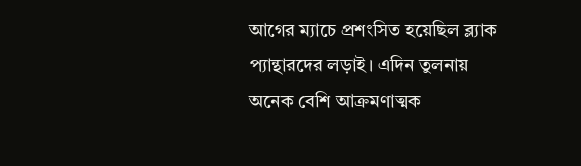আগের ম্যাচে প্রশংসিত হয়েছিল ব্ল্যাক প্যান্থারদের লড়াই। এদিন তুলনায় অনেক বেশি আক্রমণাত্মক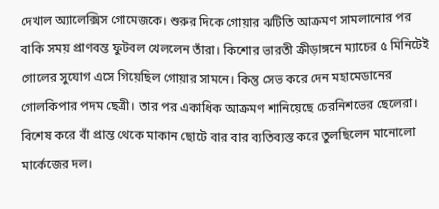দেখাল অ্যালেক্সিস গোমেজকে। শুরুর দিকে গোয়ার ঝটিতি আক্রমণ সামলানোর পর বাকি সময় প্রাণবন্ত ফুটবল খেললেন তাঁরা। কিশোর ভারতী ক্রীড়াঙ্গনে ম্যাচের ৫ মিনিটেই গোলের সুযোগ এসে গিয়েছিল গোয়ার সামনে। কিন্তু সেভ করে দেন মহামেডানের গোলকিপার পদম ছেত্রী। তার পর একাধিক আক্রমণ শানিয়েছে চেরনিশভের ছেলেরা। বিশেষ করে বাঁ প্রান্ত থেকে মাকান ছোটে বার বার ব্যতিব্যস্ত করে তুলছিলেন মানোলো মার্কেজের দল।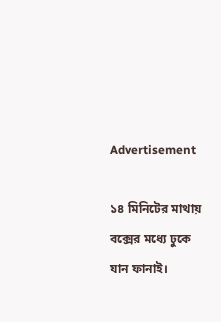Advertisement

১৪ মিনিটের মাথায় বক্সের মধ্যে ঢুকে যান ফানাই।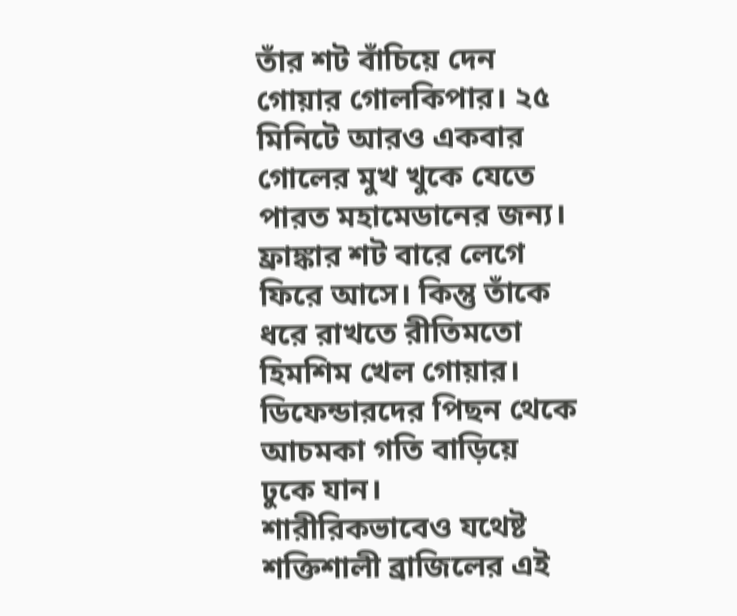তাঁর শট বাঁচিয়ে দেন গোয়ার গোলকিপার। ২৫ মিনিটে আরও একবার গোলের মুখ খুকে যেতে পারত মহামেডানের জন্য। ফ্রাঙ্কার শট বারে লেগে ফিরে আসে। কিন্তু তাঁকে ধরে রাখতে রীতিমতো হিমশিম খেল গোয়ার। ডিফেন্ডারদের পিছন থেকে আচমকা গতি বাড়িয়ে ঢুকে যান। শারীরিকভাবেও যথেষ্ট শক্তিশালী ব্রাজিলের এই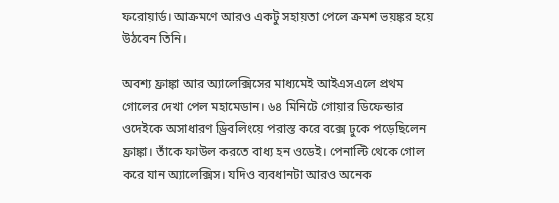ফরোয়ার্ড। আক্রমণে আরও একটু সহায়তা পেলে ক্রমশ ভয়ঙ্কর হয়ে উঠবেন তিনি।

অবশ্য ফ্রাঙ্কা আর অ্যালেক্সিসের মাধ্যমেই আইএসএলে প্রথম গোলের দেখা পেল মহামেডান। ৬৪ মিনিটে গোয়ার ডিফেন্ডার ওদেইকে অসাধারণ ড্রিবলিংয়ে পরাস্ত করে বক্সে ঢুকে পড়েছিলেন ফ্রাঙ্কা। তাঁকে ফাউল করতে বাধ্য হন ওডেই। পেনাল্টি থেকে গোল করে যান অ্যালেক্সিস। যদিও ব্যবধানটা আরও অনেক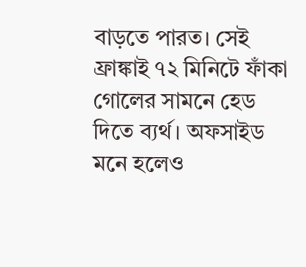বাড়তে পারত। সেই ফ্রাঙ্কাই ৭২ মিনিটে ফাঁকা গোলের সামনে হেড দিতে ব্যর্থ। অফসাইড মনে হলেও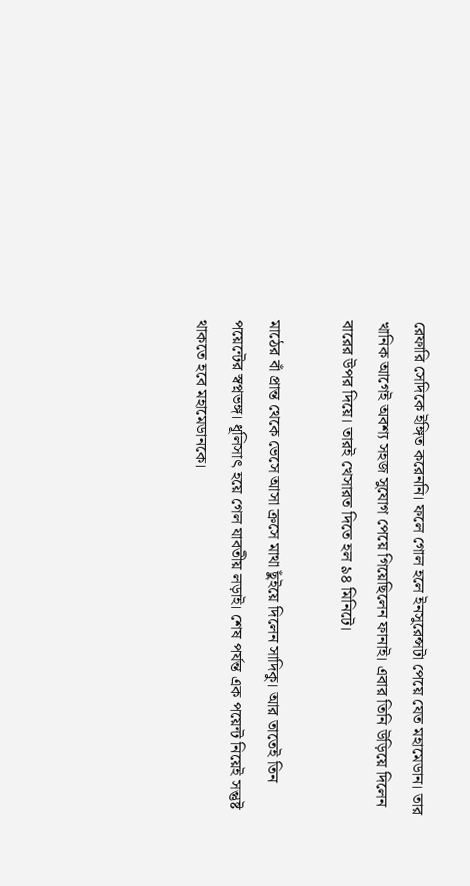রেফারি সেদিকে ইঙ্গিত করেননি। ফলে গোল হলে ইনসুরেন্সটা পেয়ে যেত মহামেডান। তার খানিক আগেই অবশ্য সহজ সুযোগ পেয়ে গিয়েছিলেন ফানাই। এবার তিনি উড়িয়ে দিলেন বারের উপর দিয়ে। তারই খেসারত দিতে হল ৯৪ মিনিটে।

মাঠের বাঁ প্রান্ত থেকে ভেসে আসা ক্রসে মাথা ছুঁইয়ে দিলেন সাদিকু। আর তাতেই তিন পয়েন্টের স্বপ্নভঙ্গ। ধূলিসাৎ হয়ে গেল যাবতীয় লড়াই। শেষ পর্যন্ত এক পয়েন্ট নিয়েই সন্তুষ্ট থাকতে হবে মহামেডানকে।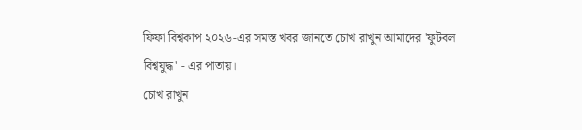ফিফা বিশ্বকাপ ২০২৬-এর সমস্ত খবর জানতে চোখ রাখুন আমাদের 'ফুটবল বিশ্বযুদ্ধ' - এর পাতায়।
চোখ রাখুন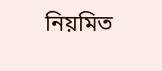নিয়মিত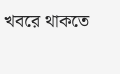খবরে থাকতে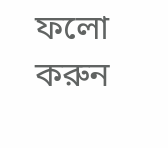ফলো করুন